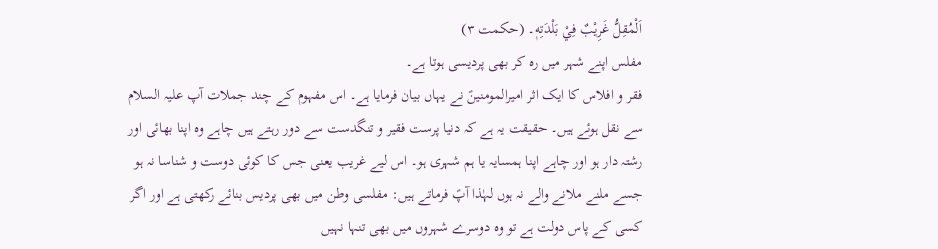اَلْمُقِلُّ غَرِيْبٌ فِيْ بَلْدَتِهٖ۔ (حکمت ۳)
مفلس اپنے شہر میں رہ کر بھی پردیسی ہوتا ہے۔
فقر و افلاس کا ایک اثر امیرالمومنینؑ نے یہاں بیان فرمایا ہے۔ اس مفہوم کے چند جملات آپ علیہ السلام سے نقل ہوئے ہیں۔ حقیقت یہ ہے کہ دنیا پرست فقیر و تنگدست سے دور رہتے ہیں چاہے وہ اپنا بھائی اور رشتہ دار ہو اور چاہے اپنا ہمسایہ یا ہم شہری ہو۔ اس لیے غریب یعنی جس کا کوئی دوست و شناسا نہ ہو جسے ملنے ملانے والے نہ ہوں لہٰذا آپؑ فرماتے ہیں: مفلسی وطن میں بھی پردیس بنائے رکھتی ہے اور اگر کسی کے پاس دولت ہے تو وہ دوسرے شہروں میں بھی تنہا نہیں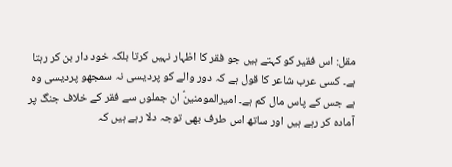مقل: اس فقیر کو کہتے ہیں جو فقر کا اظہار نہیں کرتا بلکہ خود دار بن کر رہتا ہے۔ کسی عرب شاعر کا قول ہے کہ دور والے کو پردیسی نہ سمجھو پردیسی وہ ہے جس کے پاس مال کم ہے۔ امیرالمومنینؑ ان جملوں سے فقر کے خلاف جنگ پر آمادہ کر رہے ہیں اور ساتھ اس طرف بھی توجہ دلا رہے ہیں کہ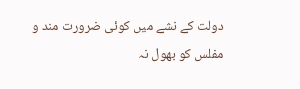دولت کے نشے میں کوئی ضرورت مند و مفلس کو بھول نہ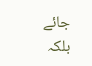جائے بلکہ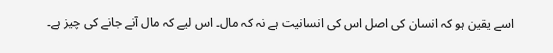اسے یقین ہو کہ انسان کی اصل اس کی انسانیت ہے نہ کہ مال۔ اس لیے کہ مال آنے جانے کی چیز ہے۔